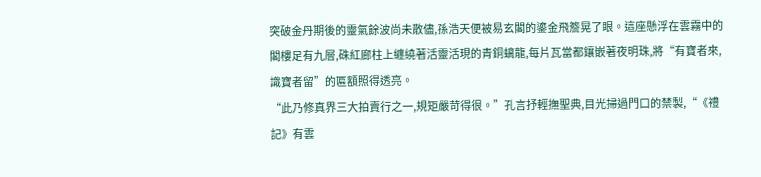突破金丹期後的靈氣餘波尚未散儘,孫浩天便被易玄閣的鎏金飛簷晃了眼。這座懸浮在雲霧中的閣樓足有九層,硃紅廊柱上纏繞著活靈活現的青銅螭龍,每片瓦當都鑲嵌著夜明珠,將“有寶者來,識寶者留”的匾額照得透亮。
“此乃修真界三大拍賣行之一,規矩嚴苛得很。”孔言抒輕撫聖典,目光掃過門口的禁製,“《禮記》有雲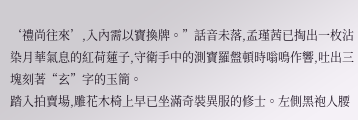‘禮尚往來’,入內需以寶換牌。”話音未落,孟瑾茜已掏出一枚沾染月華氣息的紅荷蓮子,守衛手中的測寶羅盤頓時嗡鳴作響,吐出三塊刻著“玄”字的玉簡。
踏入拍賣場,雕花木椅上早已坐滿奇裝異服的修士。左側黑袍人腰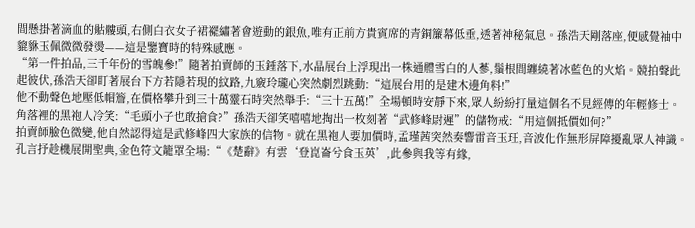間懸掛著滴血的骷髏頭,右側白衣女子裙襬繡著會遊動的銀魚,唯有正前方貴賓席的青銅簾幕低垂,透著神秘氣息。孫浩天剛落座,便感覺袖中貔貅玉佩微微發燙——這是鑒寶時的特殊感應。
“第一件拍品,三千年份的雪魄參!”隨著拍賣師的玉錘落下,水晶展台上浮現出一株通體雪白的人蔘,鬚根間纏繞著冰藍色的火焰。競拍聲此起彼伏,孫浩天卻盯著展台下方若隱若現的紋路,九竅玲瓏心突然劇烈跳動:“這展台用的是建木邊角料!”
他不動聲色地壓低帽簷,在價格攀升到三十萬靈石時突然舉手:“三十五萬!”全場頓時安靜下來,眾人紛紛打量這個名不見經傳的年輕修士。角落裡的黑袍人冷笑:“毛頭小子也敢搶食?”孫浩天卻笑嘻嘻地掏出一枚刻著“武修峰尉遲”的儲物戒:“用這個抵價如何?”
拍賣師臉色微變,他自然認得這是武修峰四大家族的信物。就在黑袍人要加價時,孟瑾茜突然奏響雷音玉玨,音波化作無形屏障擾亂眾人神識。孔言抒趁機展開聖典,金色符文籠罩全場:“《楚辭》有雲‘登崑崙兮食玉英’,此參與我等有緣,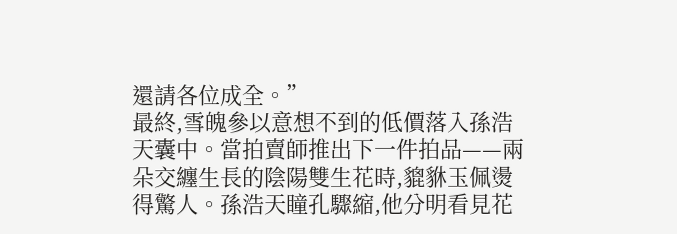還請各位成全。”
最終,雪魄參以意想不到的低價落入孫浩天囊中。當拍賣師推出下一件拍品——兩朵交纏生長的陰陽雙生花時,貔貅玉佩燙得驚人。孫浩天瞳孔驟縮,他分明看見花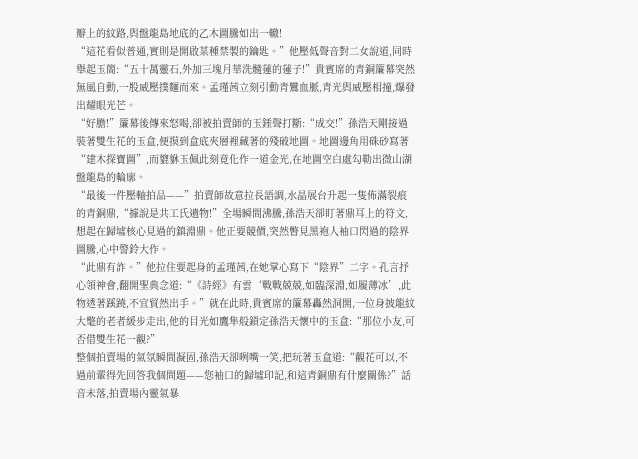瓣上的紋路,與盤龍島地底的乙木圖騰如出一轍!
“這花看似普通,實則是開啟某種禁製的鑰匙。”他壓低聲音對二女說道,同時舉起玉簡:“五十萬靈石,外加三塊月華洗髓蓮的蓮子!”貴賓席的青銅簾幕突然無風自動,一股威壓撲麵而來。孟瑾茜立刻引動青鸞血脈,青光與威壓相撞,爆發出耀眼光芒。
“好膽!”簾幕後傳來怒喝,卻被拍賣師的玉錘聲打斷:“成交!”孫浩天剛接過裝著雙生花的玉盒,便摸到盒底夾層裡藏著的殘破地圖。地圖邊角用硃砂寫著“建木探寶圖”,而貔貅玉佩此刻竟化作一道金光,在地圖空白處勾勒出微山湖盤龍島的輪廓。
“最後一件壓軸拍品——”拍賣師故意拉長語調,水晶展台升起一隻佈滿裂痕的青銅鼎,“據說是共工氏遺物!”全場瞬間沸騰,孫浩天卻盯著鼎耳上的符文,想起在歸墟核心見過的鎮淵鼎。他正要競價,突然瞥見黑袍人袖口閃過的陰界圖騰,心中警鈴大作。
“此鼎有詐。”他拉住要起身的孟瑾茜,在她掌心寫下“陰界”二字。孔言抒心領神會,翻開聖典念道:“《詩經》有雲‘戰戰兢兢,如臨深淵,如履薄冰’,此物透著蹊蹺,不宜貿然出手。”就在此時,貴賓席的簾幕轟然洞開,一位身披龍紋大氅的老者緩步走出,他的目光如鷹隼般鎖定孫浩天懷中的玉盒:“那位小友,可否借雙生花一觀?”
整個拍賣場的氣氛瞬間凝固,孫浩天卻咧嘴一笑,把玩著玉盒道:“觀花可以,不過前輩得先回答我個問題——您袖口的歸墟印記,和這青銅鼎有什麼關係?”話音未落,拍賣場內靈氣暴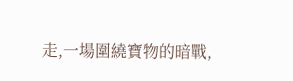走,一場圍繞寶物的暗戰,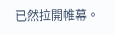已然拉開帷幕。